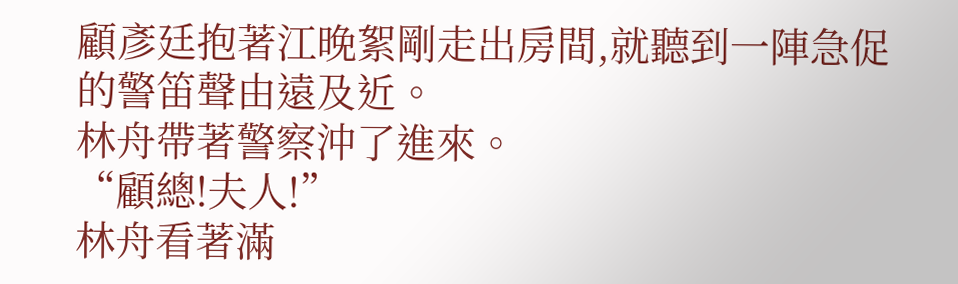顧彥廷抱著江晚絮剛走出房間,就聽到一陣急促的警笛聲由遠及近。
林舟帶著警察沖了進來。
“顧總!夫人!”
林舟看著滿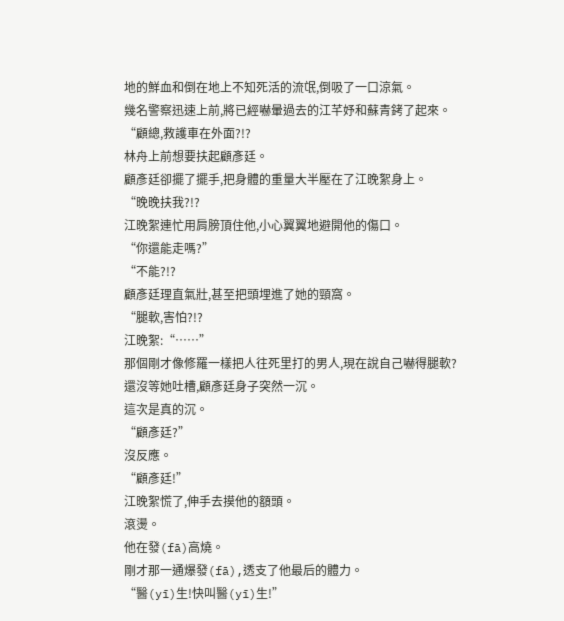地的鮮血和倒在地上不知死活的流氓,倒吸了一口涼氣。
幾名警察迅速上前,將已經嚇暈過去的江芊妤和蘇青銬了起來。
“顧總,救護車在外面?!?
林舟上前想要扶起顧彥廷。
顧彥廷卻擺了擺手,把身體的重量大半壓在了江晚絮身上。
“晚晚扶我?!?
江晚絮連忙用肩膀頂住他,小心翼翼地避開他的傷口。
“你還能走嗎?”
“不能?!?
顧彥廷理直氣壯,甚至把頭埋進了她的頸窩。
“腿軟,害怕?!?
江晚絮:“……”
那個剛才像修羅一樣把人往死里打的男人,現在說自己嚇得腿軟?
還沒等她吐槽,顧彥廷身子突然一沉。
這次是真的沉。
“顧彥廷?”
沒反應。
“顧彥廷!”
江晚絮慌了,伸手去摸他的額頭。
滾燙。
他在發(fā)高燒。
剛才那一通爆發(fā),透支了他最后的體力。
“醫(yī)生!快叫醫(yī)生!”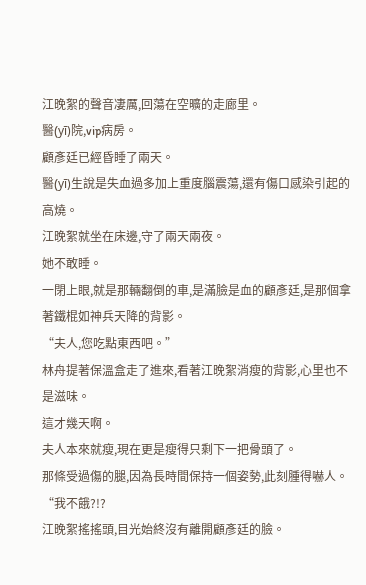江晚絮的聲音凄厲,回蕩在空曠的走廊里。
醫(yī)院,vip病房。
顧彥廷已經昏睡了兩天。
醫(yī)生說是失血過多加上重度腦震蕩,還有傷口感染引起的高燒。
江晚絮就坐在床邊,守了兩天兩夜。
她不敢睡。
一閉上眼,就是那輛翻倒的車,是滿臉是血的顧彥廷,是那個拿著鐵棍如神兵天降的背影。
“夫人,您吃點東西吧。”
林舟提著保溫盒走了進來,看著江晚絮消瘦的背影,心里也不是滋味。
這才幾天啊。
夫人本來就瘦,現在更是瘦得只剩下一把骨頭了。
那條受過傷的腿,因為長時間保持一個姿勢,此刻腫得嚇人。
“我不餓?!?
江晚絮搖搖頭,目光始終沒有離開顧彥廷的臉。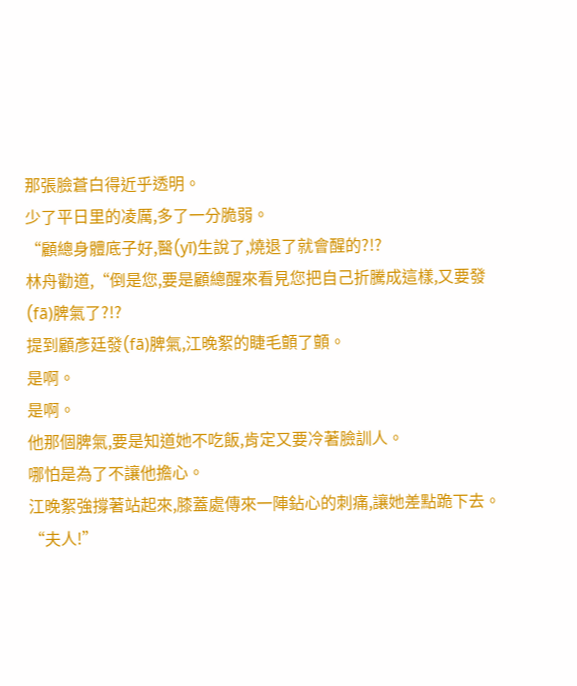那張臉蒼白得近乎透明。
少了平日里的凌厲,多了一分脆弱。
“顧總身體底子好,醫(yī)生說了,燒退了就會醒的?!?
林舟勸道,“倒是您,要是顧總醒來看見您把自己折騰成這樣,又要發(fā)脾氣了?!?
提到顧彥廷發(fā)脾氣,江晚絮的睫毛顫了顫。
是啊。
是啊。
他那個脾氣,要是知道她不吃飯,肯定又要冷著臉訓人。
哪怕是為了不讓他擔心。
江晚絮強撐著站起來,膝蓋處傳來一陣鉆心的刺痛,讓她差點跪下去。
“夫人!”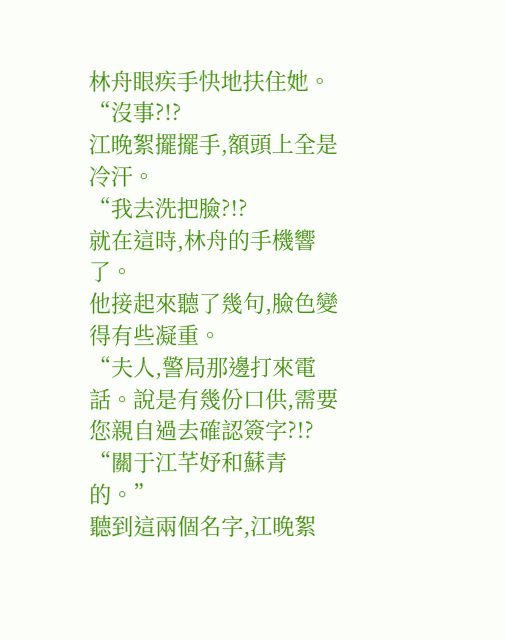林舟眼疾手快地扶住她。
“沒事?!?
江晚絮擺擺手,額頭上全是冷汗。
“我去洗把臉?!?
就在這時,林舟的手機響了。
他接起來聽了幾句,臉色變得有些凝重。
“夫人,警局那邊打來電話。說是有幾份口供,需要您親自過去確認簽字?!?
“關于江芊妤和蘇青的。”
聽到這兩個名字,江晚絮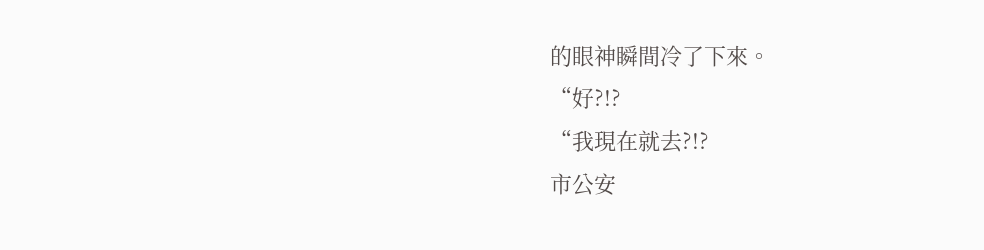的眼神瞬間冷了下來。
“好?!?
“我現在就去?!?
市公安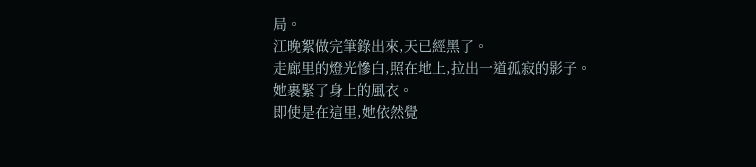局。
江晚絮做完筆錄出來,天已經黑了。
走廊里的燈光慘白,照在地上,拉出一道孤寂的影子。
她裹緊了身上的風衣。
即使是在這里,她依然覺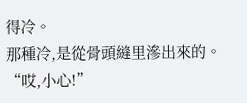得冷。
那種冷,是從骨頭縫里滲出來的。
“哎,小心!”